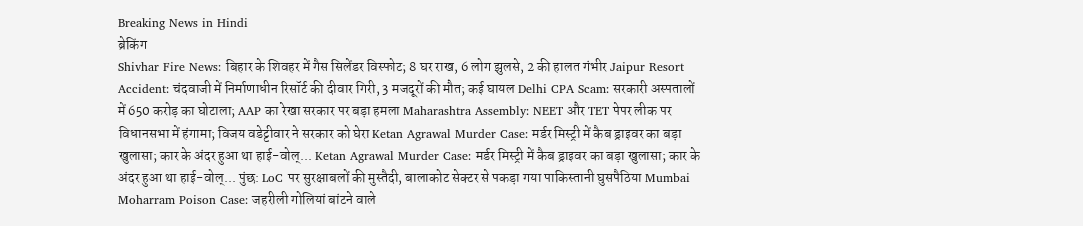Breaking News in Hindi
ब्रेकिंग
Shivhar Fire News: बिहार के शिवहर में गैस सिलेंडर विस्फोट; 8 घर राख, 6 लोग झुलसे, 2 की हालत गंभीर Jaipur Resort Accident: चंदवाजी में निर्माणाधीन रिसॉर्ट की दीवार गिरी, 3 मजदूरों की मौत; कई घायल Delhi CPA Scam: सरकारी अस्पतालों में 650 करोड़ का घोटाला; AAP का रेखा सरकार पर बड़ा हमला Maharashtra Assembly: NEET और TET पेपर लीक पर विधानसभा में हंगामा; विजय वडेट्टीवार ने सरकार को घेरा Ketan Agrawal Murder Case: मर्डर मिस्ट्री में कैब ड्राइवर का बड़ा खुलासा; कार के अंदर हुआ था हाई-वोल्... Ketan Agrawal Murder Case: मर्डर मिस्ट्री में कैब ड्राइवर का बड़ा खुलासा; कार के अंदर हुआ था हाई-वोल्... पुंछ: LoC पर सुरक्षाबलों की मुस्तैदी, बालाकोट सेक्टर से पकड़ा गया पाकिस्तानी घुसपैठिया Mumbai Moharram Poison Case: जहरीली गोलियां बांटने वाले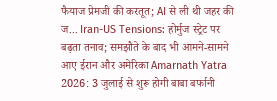फैयाज प्रेमजी की करतूत; AI से ली थी जहर की ज... Iran-US Tensions: होर्मुज स्ट्रेट पर बढ़ता तनाव; समझौते के बाद भी आमने-सामने आए ईरान और अमेरिका Amarnath Yatra 2026: 3 जुलाई से शुरू होगी बाबा बर्फानी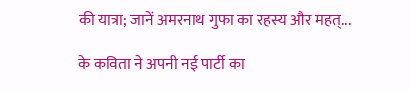की यात्रा; जानें अमरनाथ गुफा का रहस्य और महत्...

के कविता ने अपनी नई पार्टी का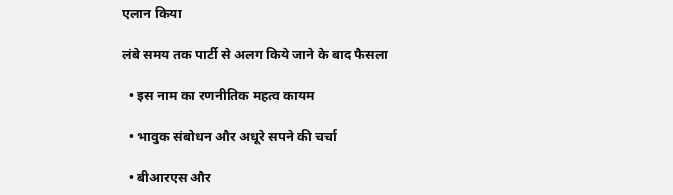एलान किया

लंबे समय तक पार्टी से अलग किये जाने के बाद फैसला

  • इस नाम का रणनीतिक महत्व कायम

  • भावुक संबोधन और अधूरे सपने की चर्चा

  • बीआरएस और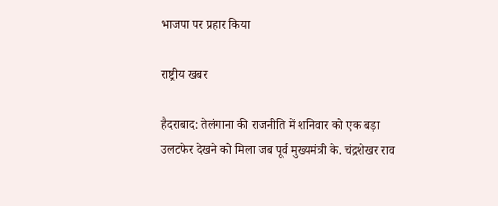भाजपा पर प्रहार किया

राष्ट्रीय खबर

हैदराबाद: तेलंगाना की राजनीति में शनिवार को एक बड़ा उलटफेर देखने को मिला जब पूर्व मुख्यमंत्री के. चंद्रशेखर राव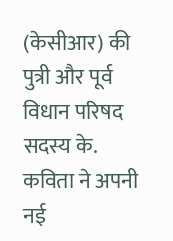(केसीआर) की पुत्री और पूर्व विधान परिषद सदस्य के. कविता ने अपनी नई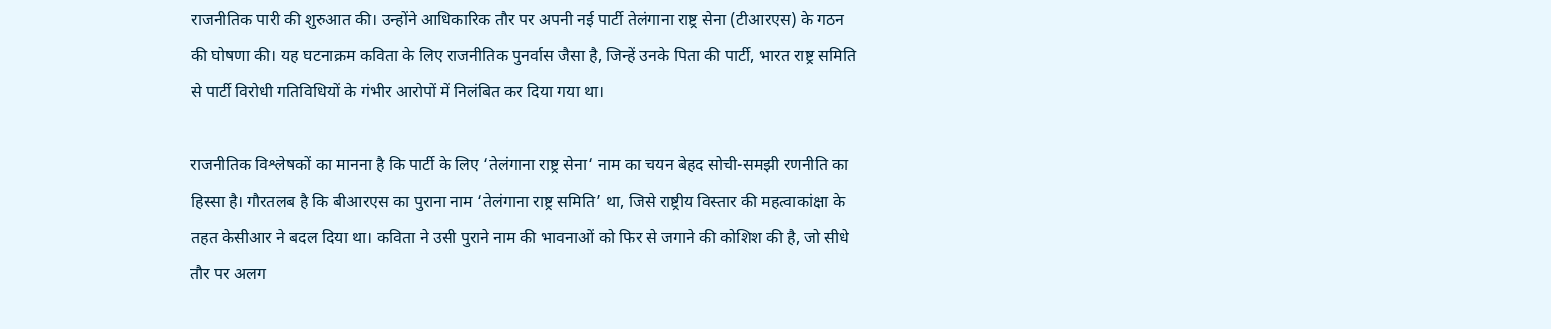राजनीतिक पारी की शुरुआत की। उन्होंने आधिकारिक तौर पर अपनी नई पार्टी तेलंगाना राष्ट्र सेना (टीआरएस) के गठन की घोषणा की। यह घटनाक्रम कविता के लिए राजनीतिक पुनर्वास जैसा है, जिन्हें उनके पिता की पार्टी, भारत राष्ट्र समिति से पार्टी विरोधी गतिविधियों के गंभीर आरोपों में निलंबित कर दिया गया था।

राजनीतिक विश्लेषकों का मानना है कि पार्टी के लिए ‘तेलंगाना राष्ट्र सेना‘ नाम का चयन बेहद सोची-समझी रणनीति का हिस्सा है। गौरतलब है कि बीआरएस का पुराना नाम ‘तेलंगाना राष्ट्र समिति’ था, जिसे राष्ट्रीय विस्तार की महत्वाकांक्षा के तहत केसीआर ने बदल दिया था। कविता ने उसी पुराने नाम की भावनाओं को फिर से जगाने की कोशिश की है, जो सीधे तौर पर अलग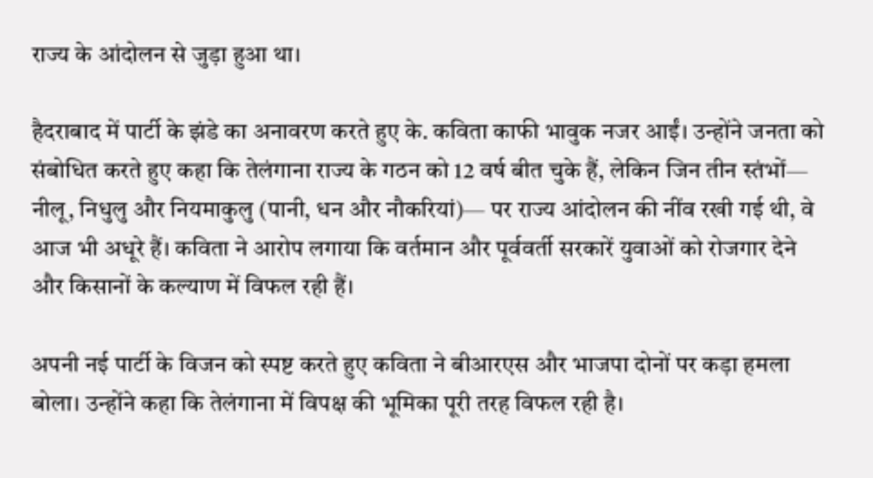राज्य के आंदोलन से जुड़ा हुआ था।

हैदराबाद में पार्टी के झंडे का अनावरण करते हुए के. कविता काफी भावुक नजर आईं। उन्होंने जनता को संबोधित करते हुए कहा कि तेलंगाना राज्य के गठन को 12 वर्ष बीत चुके हैं, लेकिन जिन तीन स्तंभों— नीलू, निधुलु और नियमाकुलु (पानी, धन और नौकरियां)— पर राज्य आंदोलन की नींव रखी गई थी, वे आज भी अधूरे हैं। कविता ने आरोप लगाया कि वर्तमान और पूर्ववर्ती सरकारें युवाओं को रोजगार देने और किसानों के कल्याण में विफल रही हैं।

अपनी नई पार्टी के विजन को स्पष्ट करते हुए कविता ने बीआरएस और भाजपा दोनों पर कड़ा हमला बोला। उन्होंने कहा कि तेलंगाना में विपक्ष की भूमिका पूरी तरह विफल रही है।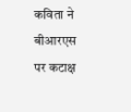कविता ने बीआरएस पर कटाक्ष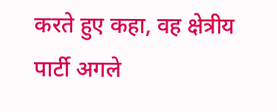करते हुए कहा, वह क्षेत्रीय पार्टी अगले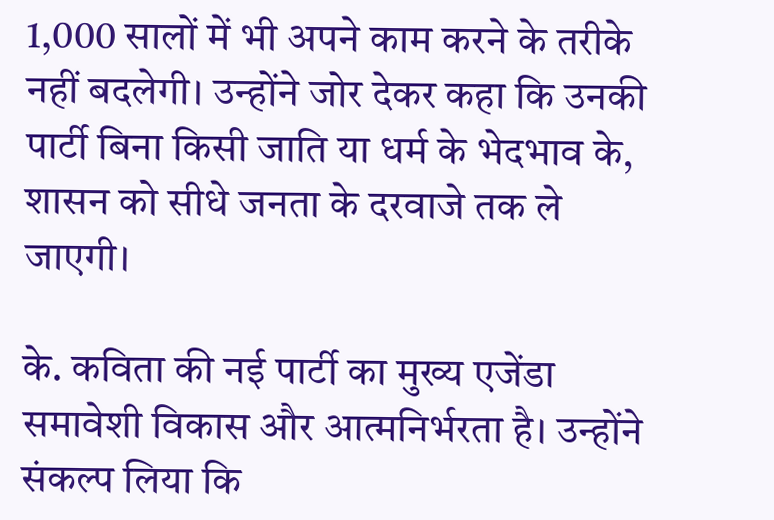1,000 सालों में भी अपने काम करने के तरीके नहीं बदलेगी। उन्होंने जोर देकर कहा कि उनकी पार्टी बिना किसी जाति या धर्म के भेदभाव के, शासन को सीधे जनता के दरवाजे तक ले जाएगी।

के. कविता की नई पार्टी का मुख्य एजेंडा समावेशी विकास और आत्मनिर्भरता है। उन्होंने संकल्प लिया कि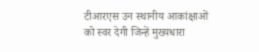टीआरएस उन स्थानीय आकांक्षाओं को स्वर देगी जिन्हें मुख्यधारा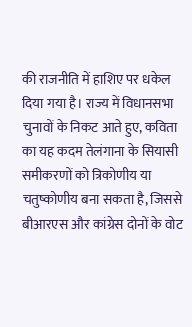की राजनीति में हाशिए पर धकेल दिया गया है। राज्य में विधानसभा चुनावों के निकट आते हुए, कविता का यह कदम तेलंगाना के सियासी समीकरणों को त्रिकोणीय या चतुष्कोणीय बना सकता है, जिससे बीआरएस और कांग्रेस दोनों के वोट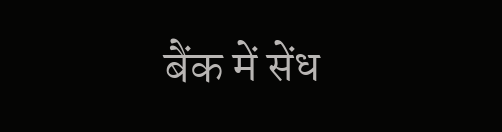बैंक में सेंध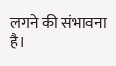लगने की संभावना है।